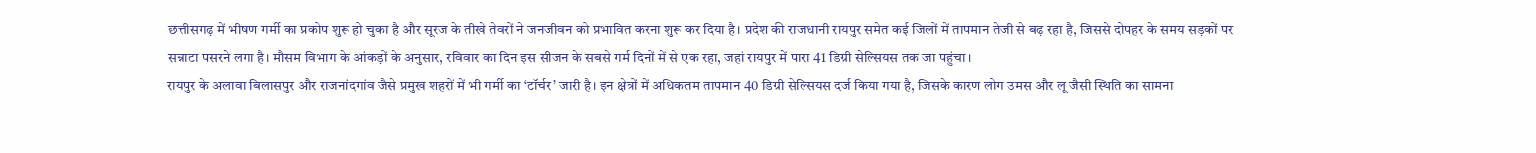छत्तीसगढ़ में भीषण गर्मी का प्रकोप शुरू हो चुका है और सूरज के तीखे तेवरों ने जनजीवन को प्रभावित करना शुरू कर दिया है। प्रदेश की राजधानी रायपुर समेत कई जिलों में तापमान तेजी से बढ़ रहा है, जिससे दोपहर के समय सड़कों पर सन्नाटा पसरने लगा है। मौसम विभाग के आंकड़ों के अनुसार, रविवार का दिन इस सीजन के सबसे गर्म दिनों में से एक रहा, जहां रायपुर में पारा 41 डिग्री सेल्सियस तक जा पहुंचा।
रायपुर के अलावा बिलासपुर और राजनांदगांव जैसे प्रमुख शहरों में भी गर्मी का ‘टॉर्चर’ जारी है। इन क्षेत्रों में अधिकतम तापमान 40 डिग्री सेल्सियस दर्ज किया गया है, जिसके कारण लोग उमस और लू जैसी स्थिति का सामना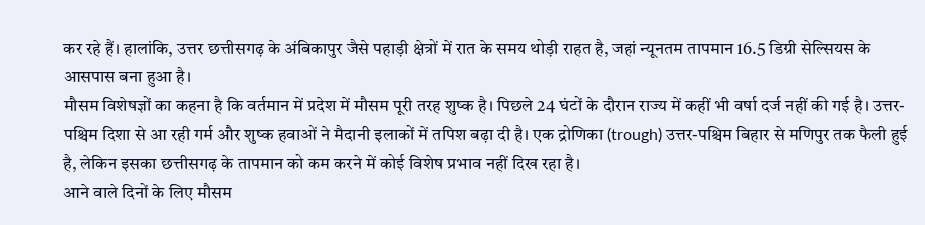कर रहे हैं। हालांकि, उत्तर छत्तीसगढ़ के अंबिकापुर जैसे पहाड़ी क्षेत्रों में रात के समय थोड़ी राहत है, जहां न्यूनतम तापमान 16.5 डिग्री सेल्सियस के आसपास बना हुआ है।
मौसम विशेषज्ञों का कहना है कि वर्तमान में प्रदेश में मौसम पूरी तरह शुष्क है। पिछले 24 घंटों के दौरान राज्य में कहीं भी वर्षा दर्ज नहीं की गई है। उत्तर-पश्चिम दिशा से आ रही गर्म और शुष्क हवाओं ने मैदानी इलाकों में तपिश बढ़ा दी है। एक द्रोणिका (trough) उत्तर-पश्चिम बिहार से मणिपुर तक फैली हुई है, लेकिन इसका छत्तीसगढ़ के तापमान को कम करने में कोई विशेष प्रभाव नहीं दिख रहा है।
आने वाले दिनों के लिए मौसम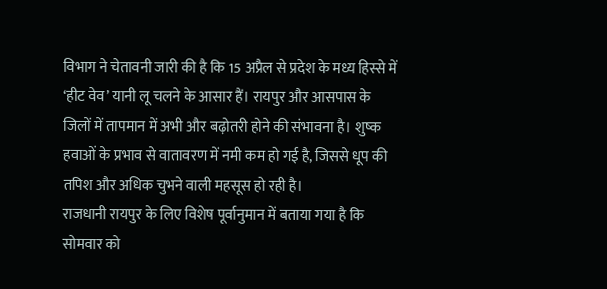विभाग ने चेतावनी जारी की है कि 15 अप्रैल से प्रदेश के मध्य हिस्से में ‘हीट वेव’ यानी लू चलने के आसार हैं। रायपुर और आसपास के जिलों में तापमान में अभी और बढ़ोतरी होने की संभावना है। शुष्क हवाओं के प्रभाव से वातावरण में नमी कम हो गई है, जिससे धूप की तपिश और अधिक चुभने वाली महसूस हो रही है।
राजधानी रायपुर के लिए विशेष पूर्वानुमान में बताया गया है कि सोमवार को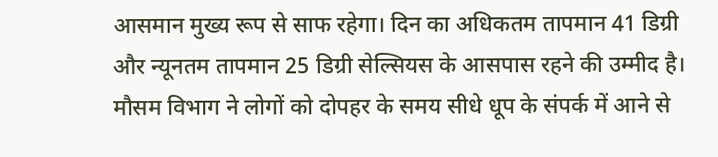आसमान मुख्य रूप से साफ रहेगा। दिन का अधिकतम तापमान 41 डिग्री और न्यूनतम तापमान 25 डिग्री सेल्सियस के आसपास रहने की उम्मीद है। मौसम विभाग ने लोगों को दोपहर के समय सीधे धूप के संपर्क में आने से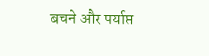बचने और पर्याप्त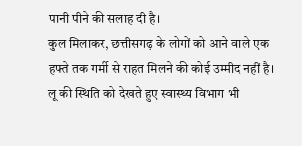पानी पीने की सलाह दी है।
कुल मिलाकर, छत्तीसगढ़ के लोगों को आने वाले एक हफ्ते तक गर्मी से राहत मिलने की कोई उम्मीद नहीं है। लू की स्थिति को देखते हुए स्वास्थ्य विभाग भी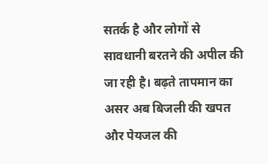सतर्क है और लोगों से सावधानी बरतने की अपील की जा रही है। बढ़ते तापमान का असर अब बिजली की खपत और पेयजल की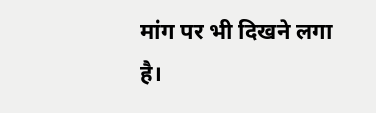मांग पर भी दिखने लगा है।